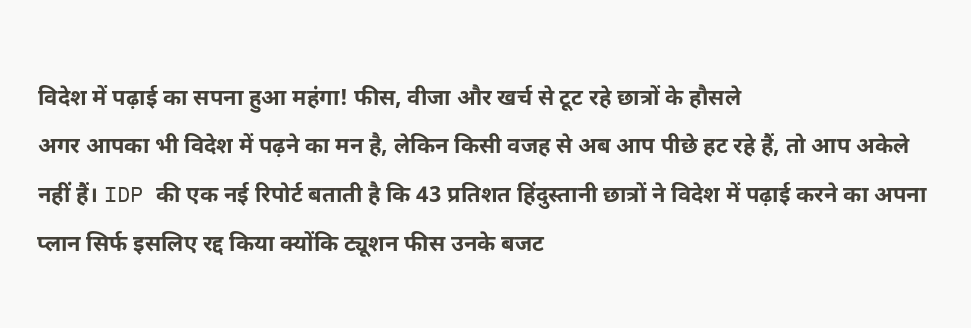विदेश में पढ़ाई का सपना हुआ महंगा! फीस, वीजा और खर्च से टूट रहे छात्रों के हौसले
अगर आपका भी विदेश में पढ़ने का मन है, लेकिन किसी वजह से अब आप पीछे हट रहे हैं, तो आप अकेले नहीं हैं। IDP की एक नई रिपोर्ट बताती है कि 43 प्रतिशत हिंदुस्तानी छात्रों ने विदेश में पढ़ाई करने का अपना प्लान सिर्फ इसलिए रद्द किया क्योंकि ट्यूशन फीस उनके बजट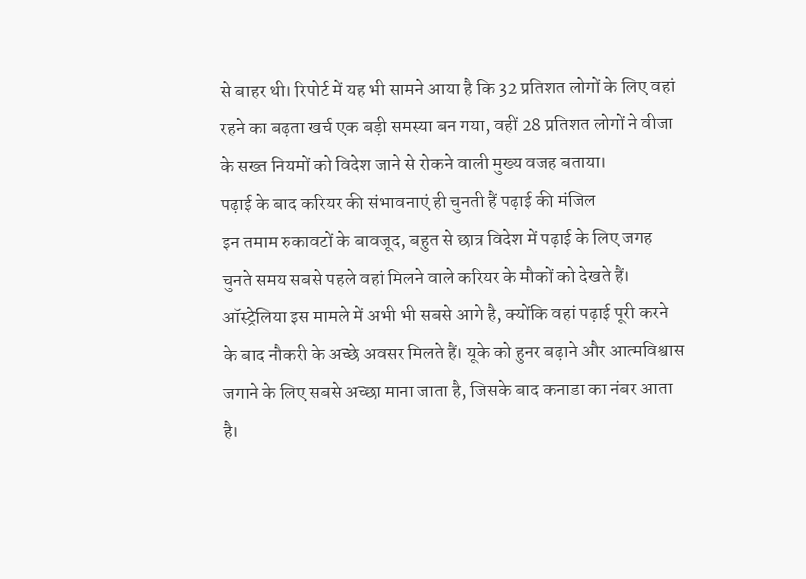से बाहर थी। रिपोर्ट में यह भी सामने आया है कि 32 प्रतिशत लोगों के लिए वहां रहने का बढ़ता खर्च एक बड़ी समस्या बन गया, वहीं 28 प्रतिशत लोगों ने वीजा के सख्त नियमों को विदेश जाने से रोकने वाली मुख्य वजह बताया।
पढ़ाई के बाद करियर की संभावनाएं ही चुनती हैं पढ़ाई की मंजिल
इन तमाम रुकावटों के बावजूद, बहुत से छात्र विदेश में पढ़ाई के लिए जगह चुनते समय सबसे पहले वहां मिलने वाले करियर के मौकों को देखते हैं। ऑस्ट्रेलिया इस मामले में अभी भी सबसे आगे है, क्योंकि वहां पढ़ाई पूरी करने के बाद नौकरी के अच्छे अवसर मिलते हैं। यूके को हुनर बढ़ाने और आत्मविश्वास जगाने के लिए सबसे अच्छा माना जाता है, जिसके बाद कनाडा का नंबर आता है।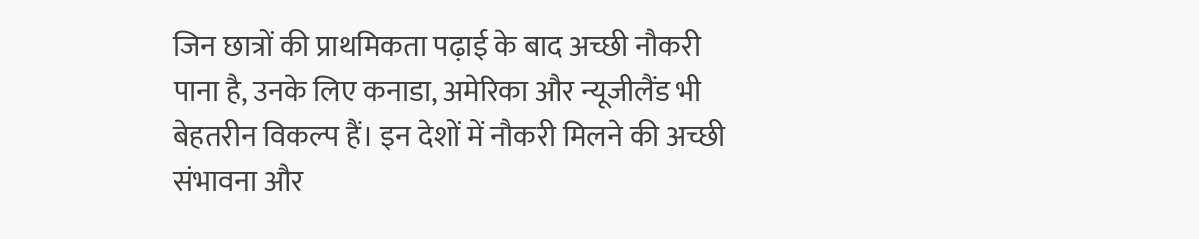जिन छात्रों की प्राथमिकता पढ़ाई के बाद अच्छी नौकरी पाना है, उनके लिए कनाडा, अमेरिका और न्यूजीलैंड भी बेहतरीन विकल्प हैं। इन देशों में नौकरी मिलने की अच्छी संभावना और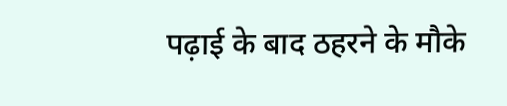पढ़ाई के बाद ठहरने के मौके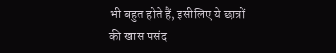भी बहुत होते हैं, इसीलिए ये छात्रों की खास पसंद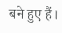बने हुए हैं।